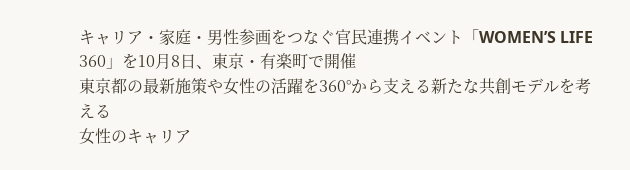キャリア・家庭・男性参画をつなぐ官民連携イベント「WOMEN’S LIFE 360」を10月8日、東京・有楽町で開催
東京都の最新施策や女性の活躍を360°から支える新たな共創モデルを考える
女性のキャリア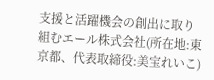支援と活躍機会の創出に取り組むエール株式会社(所在地:東京都、代表取締役:美宝れいこ)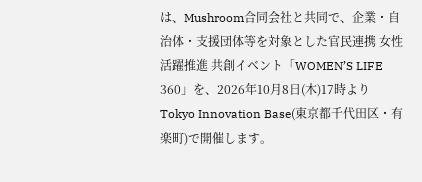は、Mushroom合同会社と共同で、企業・自治体・支援団体等を対象とした官民連携 女性活躍推進 共創イベント「WOMEN’S LIFE 360」を、2026年10月8日(木)17時よりTokyo Innovation Base(東京都千代田区・有楽町)で開催します。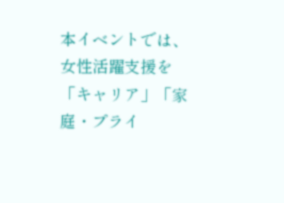本イベントでは、女性活躍支援を「キャリア」「家庭・プライ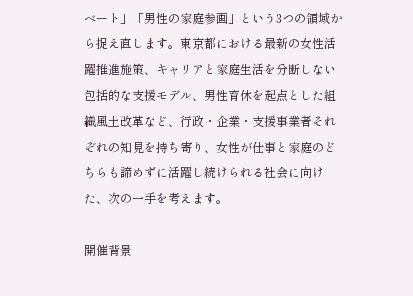ベート」「男性の家庭参画」という3つの領域から捉え直します。東京都における最新の女性活躍推進施策、キャリアと家庭生活を分断しない包括的な支援モデル、男性育休を起点とした組織風土改革など、行政・企業・支援事業者それぞれの知見を持ち寄り、女性が仕事と家庭のどちらも諦めずに活躍し続けられる社会に向けた、次の一手を考えます。

開催背景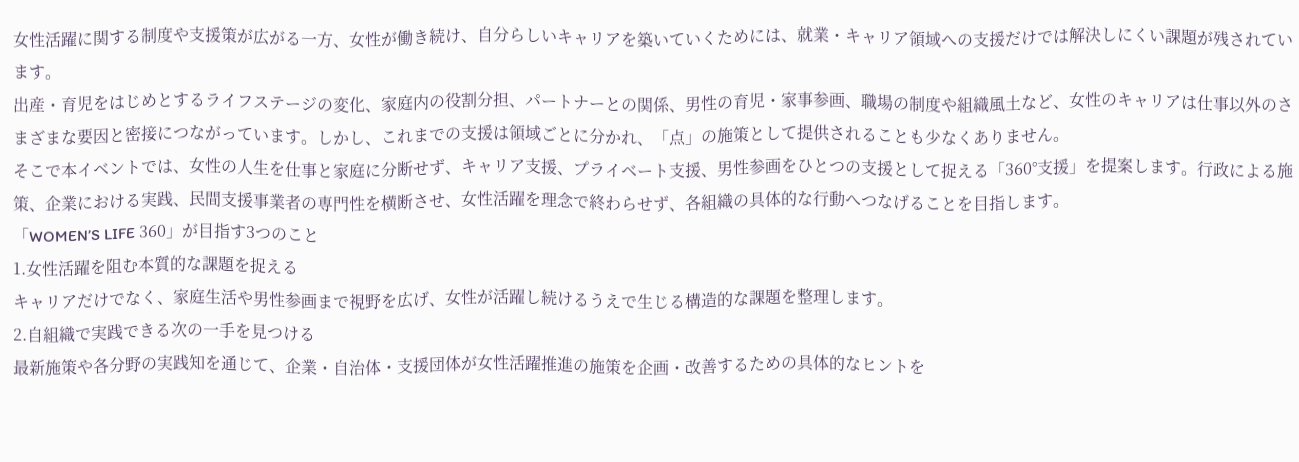女性活躍に関する制度や支援策が広がる一方、女性が働き続け、自分らしいキャリアを築いていくためには、就業・キャリア領域への支援だけでは解決しにくい課題が残されています。
出産・育児をはじめとするライフステージの変化、家庭内の役割分担、パートナーとの関係、男性の育児・家事参画、職場の制度や組織風土など、女性のキャリアは仕事以外のさまざまな要因と密接につながっています。しかし、これまでの支援は領域ごとに分かれ、「点」の施策として提供されることも少なくありません。
そこで本イベントでは、女性の人生を仕事と家庭に分断せず、キャリア支援、プライベート支援、男性参画をひとつの支援として捉える「360°支援」を提案します。行政による施策、企業における実践、民間支援事業者の専門性を横断させ、女性活躍を理念で終わらせず、各組織の具体的な行動へつなげることを目指します。
「WOMEN’S LIFE 360」が目指す3つのこと
1.女性活躍を阻む本質的な課題を捉える
キャリアだけでなく、家庭生活や男性参画まで視野を広げ、女性が活躍し続けるうえで生じる構造的な課題を整理します。
2.自組織で実践できる次の一手を見つける
最新施策や各分野の実践知を通じて、企業・自治体・支援団体が女性活躍推進の施策を企画・改善するための具体的なヒントを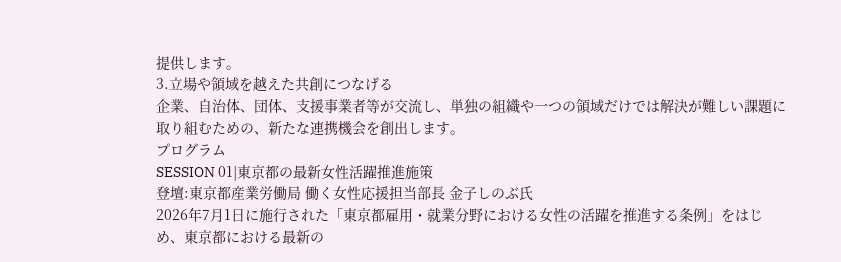提供します。
3.立場や領域を越えた共創につなげる
企業、自治体、団体、支援事業者等が交流し、単独の組織や一つの領域だけでは解決が難しい課題に取り組むための、新たな連携機会を創出します。
プログラム
SESSION 01|東京都の最新女性活躍推進施策
登壇:東京都産業労働局 働く女性応援担当部長 金子しのぶ氏
2026年7月1日に施行された「東京都雇用・就業分野における女性の活躍を推進する条例」をはじめ、東京都における最新の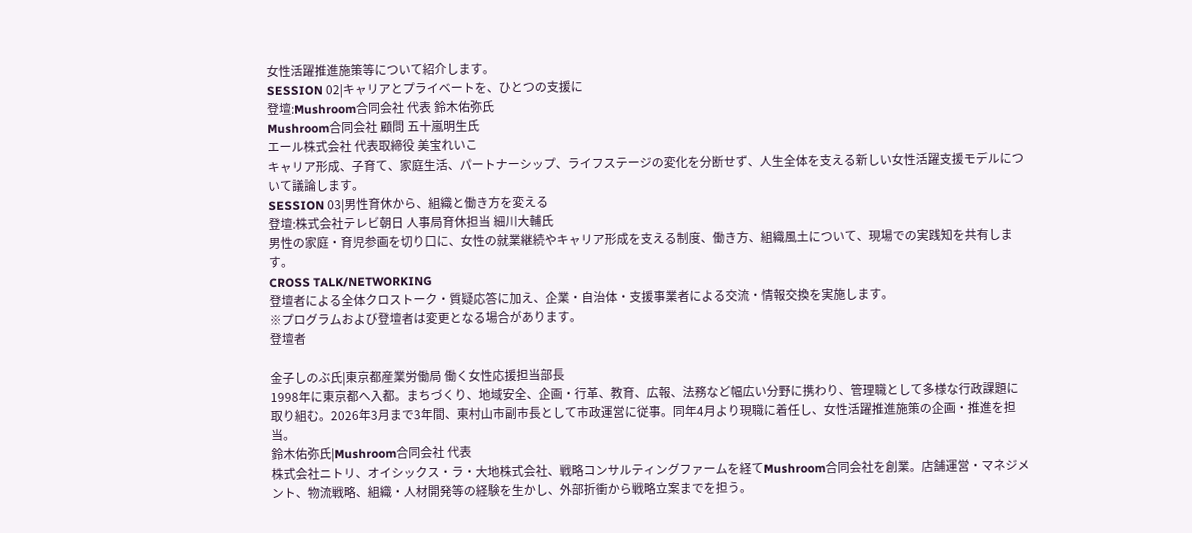女性活躍推進施策等について紹介します。
SESSION 02|キャリアとプライベートを、ひとつの支援に
登壇:Mushroom合同会社 代表 鈴木佑弥氏
Mushroom合同会社 顧問 五十嵐明生氏
エール株式会社 代表取締役 美宝れいこ
キャリア形成、子育て、家庭生活、パートナーシップ、ライフステージの変化を分断せず、人生全体を支える新しい女性活躍支援モデルについて議論します。
SESSION 03|男性育休から、組織と働き方を変える
登壇:株式会社テレビ朝日 人事局育休担当 細川大輔氏
男性の家庭・育児参画を切り口に、女性の就業継続やキャリア形成を支える制度、働き方、組織風土について、現場での実践知を共有します。
CROSS TALK/NETWORKING
登壇者による全体クロストーク・質疑応答に加え、企業・自治体・支援事業者による交流・情報交換を実施します。
※プログラムおよび登壇者は変更となる場合があります。
登壇者

金子しのぶ氏|東京都産業労働局 働く女性応援担当部長
1998年に東京都へ入都。まちづくり、地域安全、企画・行革、教育、広報、法務など幅広い分野に携わり、管理職として多様な行政課題に取り組む。2026年3月まで3年間、東村山市副市長として市政運営に従事。同年4月より現職に着任し、女性活躍推進施策の企画・推進を担当。
鈴木佑弥氏|Mushroom合同会社 代表
株式会社ニトリ、オイシックス・ラ・大地株式会社、戦略コンサルティングファームを経てMushroom合同会社を創業。店舗運営・マネジメント、物流戦略、組織・人材開発等の経験を生かし、外部折衝から戦略立案までを担う。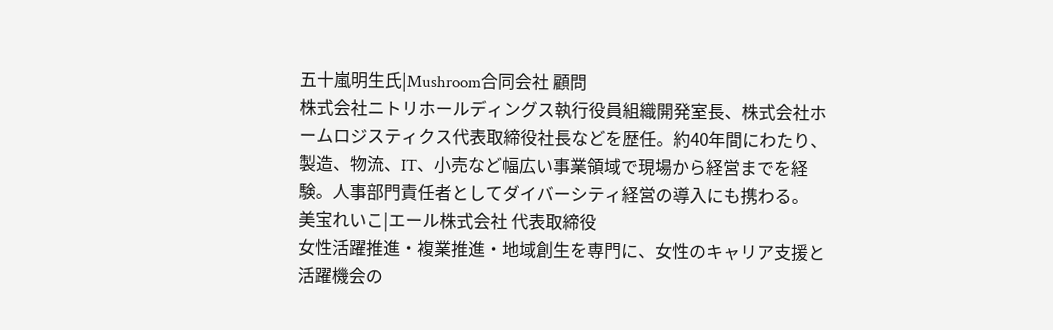五十嵐明生氏|Mushroom合同会社 顧問
株式会社ニトリホールディングス執行役員組織開発室長、株式会社ホームロジスティクス代表取締役社長などを歴任。約40年間にわたり、製造、物流、IT、小売など幅広い事業領域で現場から経営までを経験。人事部門責任者としてダイバーシティ経営の導入にも携わる。
美宝れいこ|エール株式会社 代表取締役
女性活躍推進・複業推進・地域創生を専門に、女性のキャリア支援と活躍機会の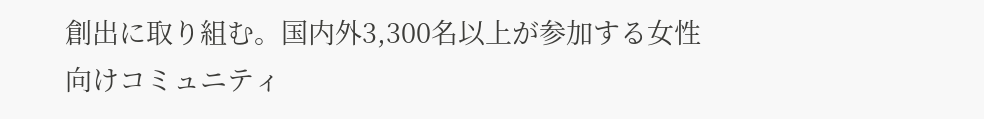創出に取り組む。国内外3,300名以上が参加する女性向けコミュニティ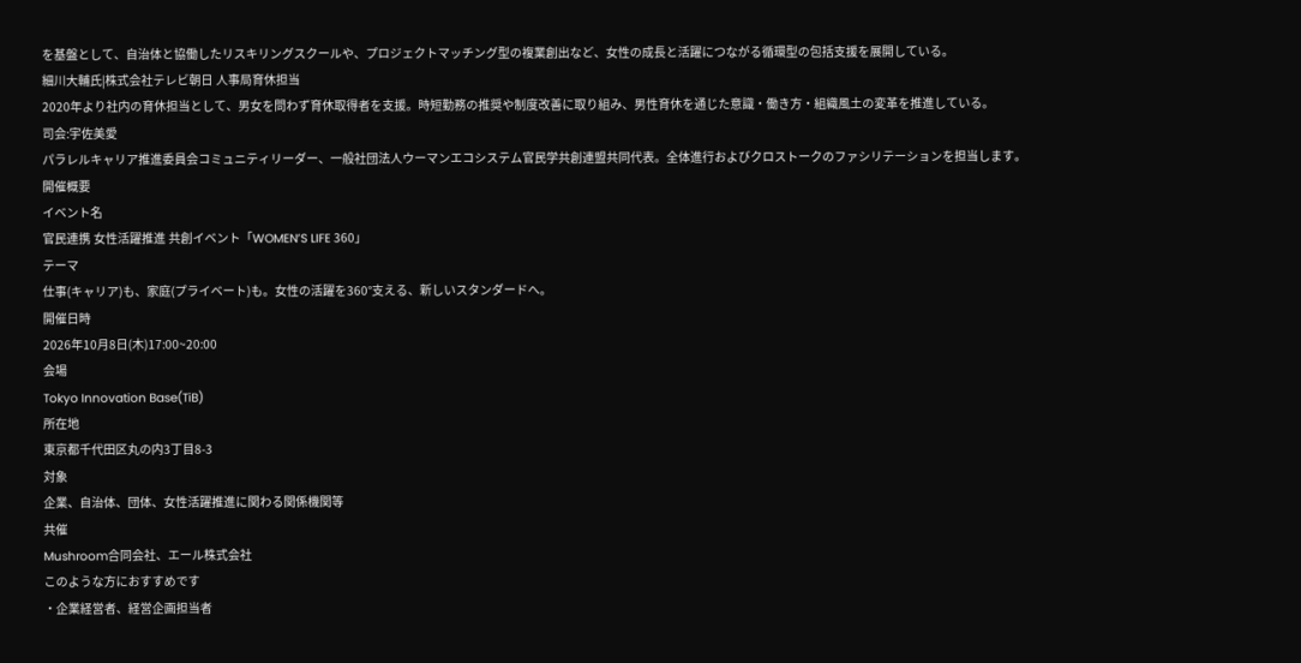を基盤として、自治体と協働したリスキリングスクールや、プロジェクトマッチング型の複業創出など、女性の成長と活躍につながる循環型の包括支援を展開している。
細川大輔氏|株式会社テレビ朝日 人事局育休担当
2020年より社内の育休担当として、男女を問わず育休取得者を支援。時短勤務の推奨や制度改善に取り組み、男性育休を通じた意識・働き方・組織風土の変革を推進している。
司会:宇佐美愛
パラレルキャリア推進委員会コミュニティリーダー、一般社団法人ウーマンエコシステム官民学共創連盟共同代表。全体進行およびクロストークのファシリテーションを担当します。
開催概要
イベント名
官民連携 女性活躍推進 共創イベント「WOMEN’S LIFE 360」
テーマ
仕事(キャリア)も、家庭(プライベート)も。女性の活躍を360°支える、新しいスタンダードへ。
開催日時
2026年10月8日(木)17:00~20:00
会場
Tokyo Innovation Base(TiB)
所在地
東京都千代田区丸の内3丁目8-3
対象
企業、自治体、団体、女性活躍推進に関わる関係機関等
共催
Mushroom合同会社、エール株式会社
このような方におすすめです
・企業経営者、経営企画担当者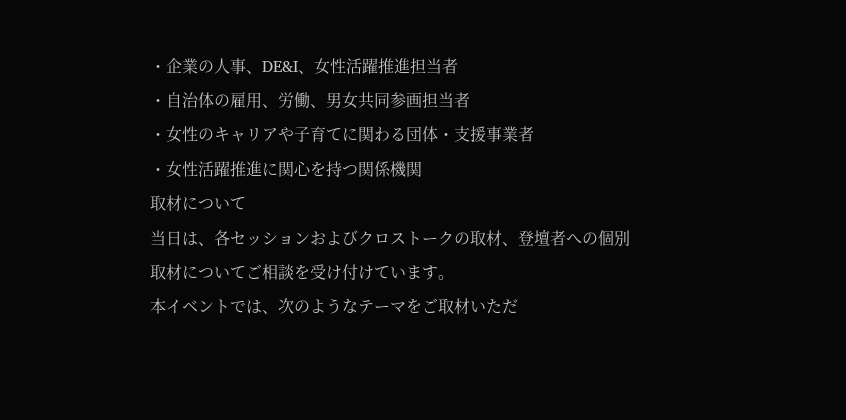・企業の人事、DE&I、女性活躍推進担当者
・自治体の雇用、労働、男女共同参画担当者
・女性のキャリアや子育てに関わる団体・支援事業者
・女性活躍推進に関心を持つ関係機関
取材について
当日は、各セッションおよびクロストークの取材、登壇者への個別取材についてご相談を受け付けています。
本イベントでは、次のようなテーマをご取材いただ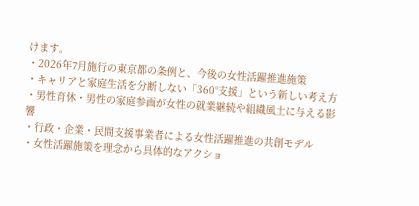けます。
・2026年7月施行の東京都の条例と、今後の女性活躍推進施策
・キャリアと家庭生活を分断しない「360°支援」という新しい考え方
・男性育休・男性の家庭参画が女性の就業継続や組織風土に与える影響
・行政・企業・民間支援事業者による女性活躍推進の共創モデル
・女性活躍施策を理念から具体的なアクショ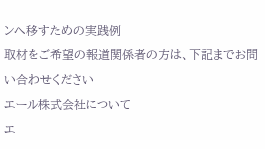ンへ移すための実践例
取材をご希望の報道関係者の方は、下記までお問い合わせください
エール株式会社について
エ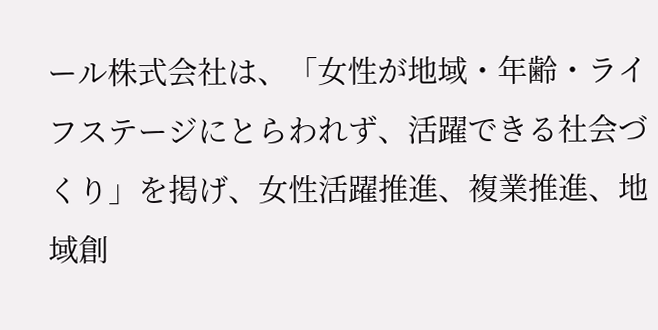ール株式会社は、「女性が地域・年齢・ライフステージにとらわれず、活躍できる社会づくり」を掲げ、女性活躍推進、複業推進、地域創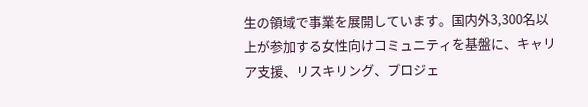生の領域で事業を展開しています。国内外3,300名以上が参加する女性向けコミュニティを基盤に、キャリア支援、リスキリング、プロジェ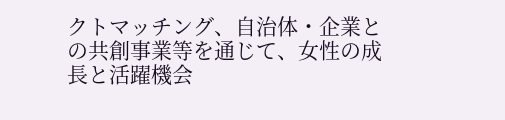クトマッチング、自治体・企業との共創事業等を通じて、女性の成長と活躍機会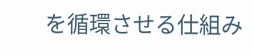を循環させる仕組み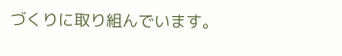づくりに取り組んでいます。